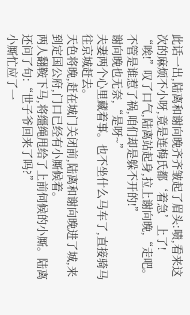此话一出,陆离和谢向晚齐齐皱起了眉头:啧,看来这次的麻烦不小呀,竟是连梅氏都‘着急’上了!
“唉!”叹了口气,陆离站起身,拉上谢向晚,“走吧。不管是谁惹了祸,咱们却是躲不开的!”
谢向晚也无奈,“是呀~”
夫妻两个心里藏着事。也不坐什么马车了,直接骑马往京城赶去。
天色将晚,赶在城门关闭前,陆离和谢向晚进了城,来到定国公府,门口已经有小厮候着。
两人翻鞍下马,将缰绳甩给了上前伺候的小厮。陆离还问了句:“世子爷回来了吗?”
小厮忙应了一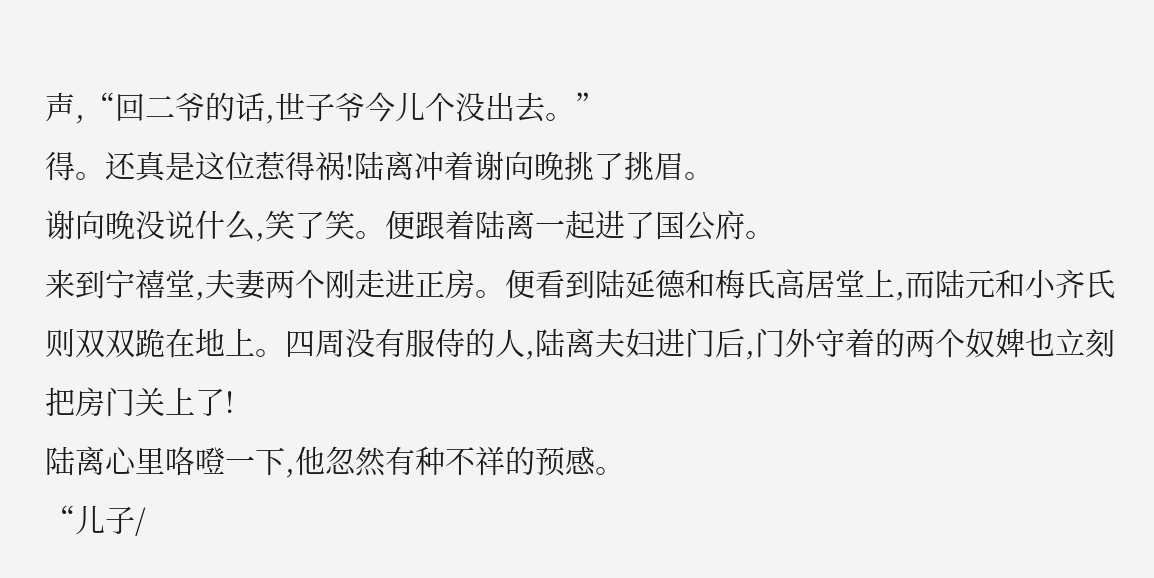声,“回二爷的话,世子爷今儿个没出去。”
得。还真是这位惹得祸!陆离冲着谢向晚挑了挑眉。
谢向晚没说什么,笑了笑。便跟着陆离一起进了国公府。
来到宁禧堂,夫妻两个刚走进正房。便看到陆延德和梅氏高居堂上,而陆元和小齐氏则双双跪在地上。四周没有服侍的人,陆离夫妇进门后,门外守着的两个奴婢也立刻把房门关上了!
陆离心里咯噔一下,他忽然有种不祥的预感。
“儿子/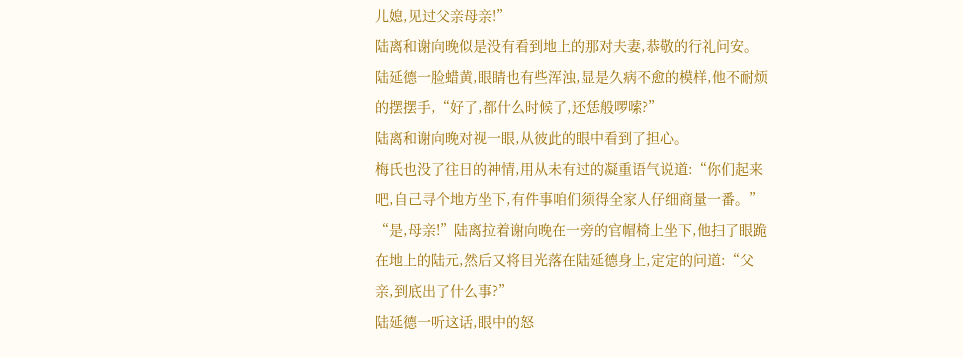儿媳,见过父亲母亲!”
陆离和谢向晚似是没有看到地上的那对夫妻,恭敬的行礼问安。
陆延德一脸蜡黄,眼睛也有些浑浊,显是久病不愈的模样,他不耐烦的摆摆手,“好了,都什么时候了,还恁般啰嗦?”
陆离和谢向晚对视一眼,从彼此的眼中看到了担心。
梅氏也没了往日的神情,用从未有过的凝重语气说道:“你们起来吧,自己寻个地方坐下,有件事咱们须得全家人仔细商量一番。”
“是,母亲!”陆离拉着谢向晚在一旁的官帽椅上坐下,他扫了眼跪在地上的陆元,然后又将目光落在陆延德身上,定定的问道:“父亲,到底出了什么事?”
陆延德一听这话,眼中的怒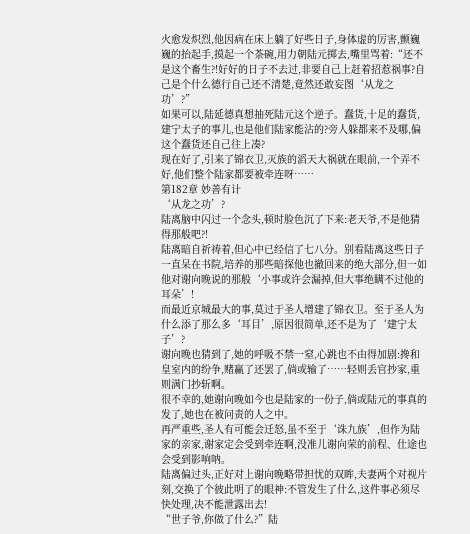火愈发炽烈,他因病在床上躺了好些日子,身体虚的厉害,颤巍巍的抬起手,摸起一个茶碗,用力朝陆元掷去,嘴里骂着:“还不是这个畜生?!好好的日子不去过,非要自己上赶着招惹祸事?自己是个什么德行自己还不清楚,竟然还敢妄图‘从龙之功’?”
如果可以,陆延德真想抽死陆元这个逆子。蠢货,十足的蠢货,建宁太子的事儿,也是他们陆家能沾的?旁人躲都来不及哪,偏这个蠢货还自己往上凑?
现在好了,引来了锦衣卫,灭族的滔天大祸就在眼前,一个弄不好,他们整个陆家都要被牵连呀……
第182章 妙善有计
‘从龙之功’?
陆离脑中闪过一个念头,顿时脸色沉了下来:老天爷,不是他猜得那般吧?!
陆离暗自祈祷着,但心中已经信了七八分。别看陆离这些日子一直呆在书院,培养的那些暗探他也撤回来的绝大部分,但一如他对谢向晚说的那般‘小事或许会漏掉,但大事绝瞒不过他的耳朵’!
而最近京城最大的事,莫过于圣人增建了锦衣卫。至于圣人为什么添了那么多‘耳目’,原因很简单,还不是为了‘建宁太子’?
谢向晚也猜到了,她的呼吸不禁一窒,心跳也不由得加剧:搀和皇室内的纷争,赌赢了还罢了,倘或输了……轻则丢官抄家,重则满门抄斩啊。
很不幸的,她谢向晚如今也是陆家的一份子,倘或陆元的事真的发了,她也在被问责的人之中。
再严重些,圣人有可能会迁怒,虽不至于‘诛九族’,但作为陆家的亲家,谢家定会受到牵连啊,没准儿谢向荣的前程、仕途也会受到影响呐。
陆离偏过头,正好对上谢向晚略带担忧的双眸,夫妻两个对视片刻,交换了个彼此明了的眼神:不管发生了什么,这件事必须尽快处理,决不能泄露出去!
“世子爷,你做了什么?”陆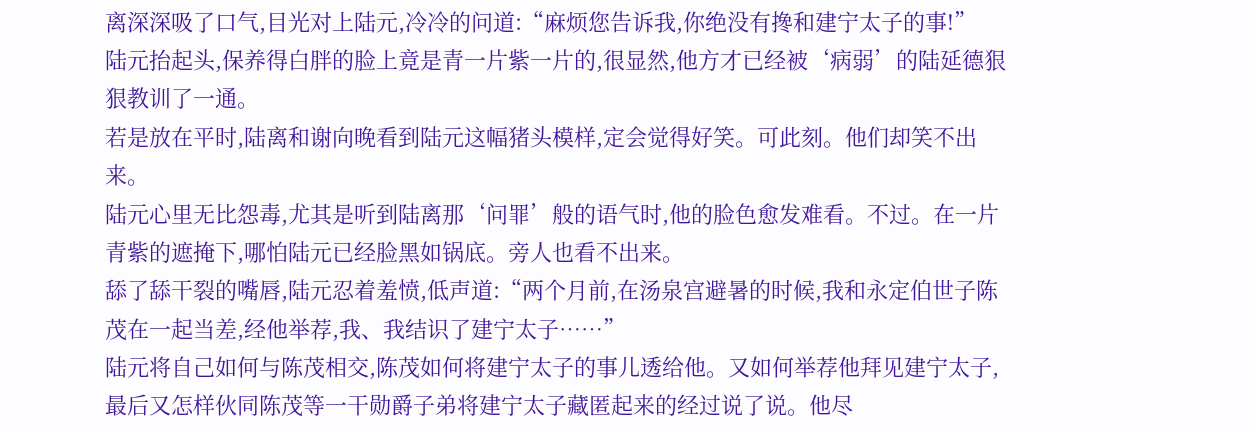离深深吸了口气,目光对上陆元,冷冷的问道:“麻烦您告诉我,你绝没有搀和建宁太子的事!”
陆元抬起头,保养得白胖的脸上竟是青一片紫一片的,很显然,他方才已经被‘病弱’的陆延德狠狠教训了一通。
若是放在平时,陆离和谢向晚看到陆元这幅猪头模样,定会觉得好笑。可此刻。他们却笑不出来。
陆元心里无比怨毒,尤其是听到陆离那‘问罪’般的语气时,他的脸色愈发难看。不过。在一片青紫的遮掩下,哪怕陆元已经脸黑如锅底。旁人也看不出来。
舔了舔干裂的嘴唇,陆元忍着羞愤,低声道:“两个月前,在汤泉宫避暑的时候,我和永定伯世子陈茂在一起当差,经他举荐,我、我结识了建宁太子……”
陆元将自己如何与陈茂相交,陈茂如何将建宁太子的事儿透给他。又如何举荐他拜见建宁太子,最后又怎样伙同陈茂等一干勋爵子弟将建宁太子藏匿起来的经过说了说。他尽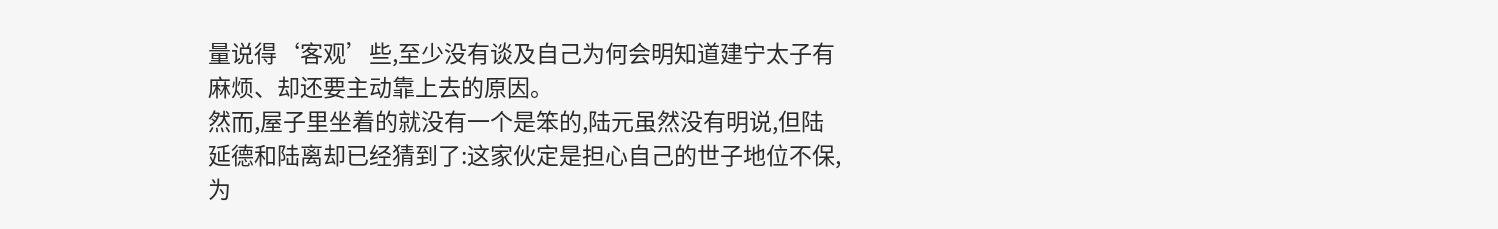量说得‘客观’些,至少没有谈及自己为何会明知道建宁太子有麻烦、却还要主动靠上去的原因。
然而,屋子里坐着的就没有一个是笨的,陆元虽然没有明说,但陆延德和陆离却已经猜到了:这家伙定是担心自己的世子地位不保,为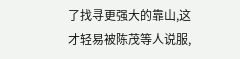了找寻更强大的靠山,这才轻易被陈茂等人说服,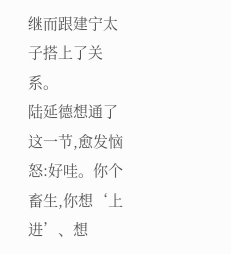继而跟建宁太子搭上了关系。
陆延德想通了这一节,愈发恼怒:好哇。你个畜生,你想‘上进’、想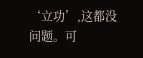‘立功’,这都没问题。可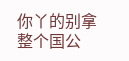你丫的别拿整个国公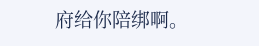府给你陪绑啊。